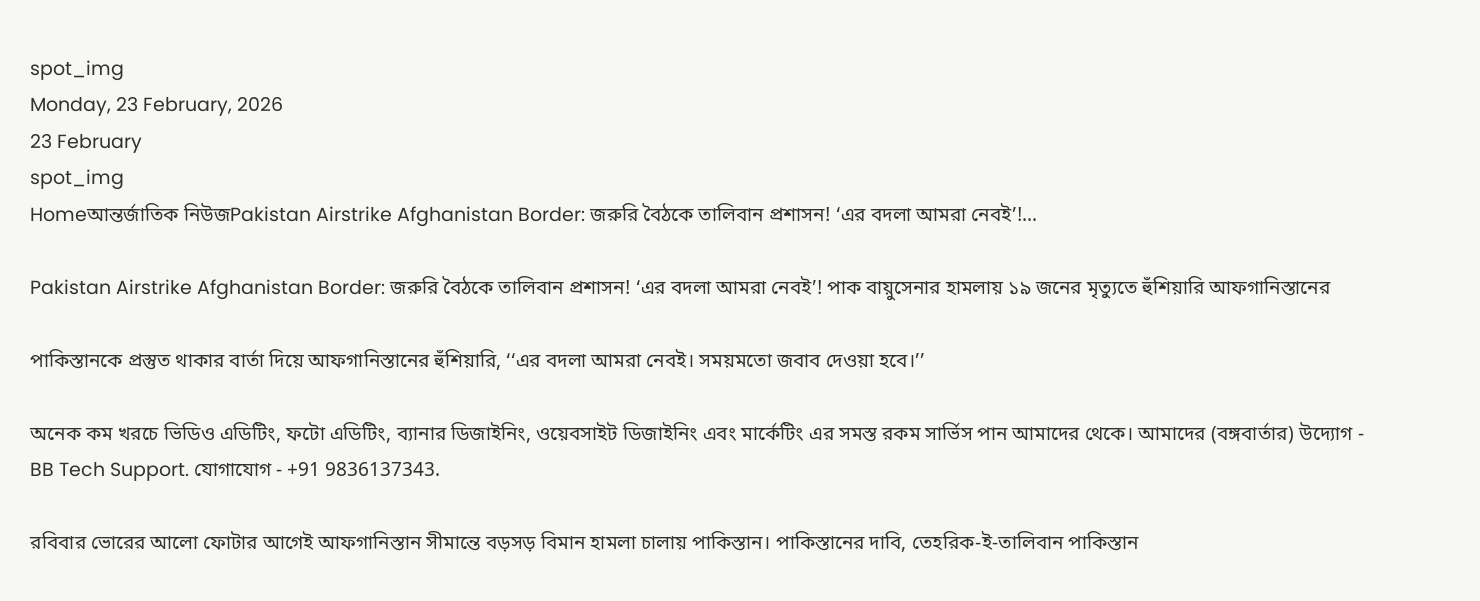spot_img
Monday, 23 February, 2026
23 February
spot_img
Homeআন্তর্জাতিক নিউজPakistan Airstrike Afghanistan Border: জরুরি বৈঠকে তালিবান প্রশাসন! ‘এর বদলা আমরা নেবই’!...

Pakistan Airstrike Afghanistan Border: জরুরি বৈঠকে তালিবান প্রশাসন! ‘এর বদলা আমরা নেবই’! পাক বায়ুসেনার হামলায় ১৯ জনের মৃত্যুতে হুঁশিয়ারি আফগানিস্তানের

পাকিস্তানকে প্রস্তুত থাকার বার্তা দিয়ে আফগানিস্তানের হুঁশিয়ারি, ‘‘এর বদলা আমরা নেবই। সময়মতো জবাব দেওয়া হবে।’’

অনেক কম খরচে ভিডিও এডিটিং, ফটো এডিটিং, ব্যানার ডিজাইনিং, ওয়েবসাইট ডিজাইনিং এবং মার্কেটিং এর সমস্ত রকম সার্ভিস পান আমাদের থেকে। আমাদের (বঙ্গবার্তার) উদ্যোগ - BB Tech Support. যোগাযোগ - +91 9836137343.

রবিবার ভোরের আলো ফোটার আগেই আফগানিস্তান সীমান্তে বড়সড় বিমান হামলা চালায় পাকিস্তান। পাকিস্তানের দাবি, তেহরিক-ই-তালিবান পাকিস্তান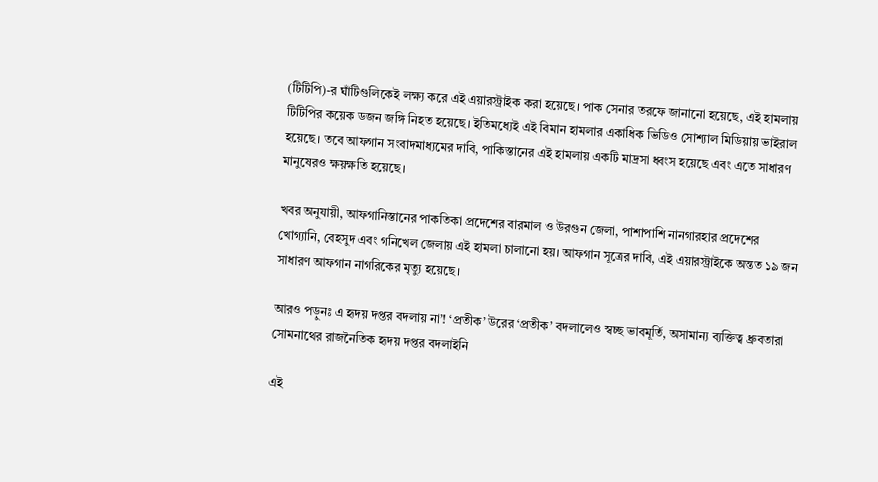(টিটিপি)-র ঘাঁটিগুলিকেই লক্ষ্য করে এই এয়ারস্ট্রাইক করা হয়েছে। পাক সেনার তরফে জানানো হয়েছে, এই হামলায় টিটিপির কয়েক ডজন জঙ্গি নিহত হয়েছে। ইতিমধ্যেই এই বিমান হামলার একাধিক ভিডিও সোশ্যাল মিডিয়ায় ভাইরাল হয়েছে। তবে আফগান সংবাদমাধ্যমের দাবি, পাকিস্তানের এই হামলায় একটি মাদ্রসা ধ্বংস হয়েছে এবং এতে সাধারণ মানুষেরও ক্ষয়ক্ষতি হয়েছে।

খবর অনুযায়ী, আফগানিস্তানের পাকতিকা প্রদেশের বারমাল ও উরগুন জেলা, পাশাপাশি নানগারহার প্রদেশের খোগ্যানি, বেহসুদ এবং গনিখেল জেলায় এই হামলা চালানো হয়। আফগান সূত্রের দাবি, এই এয়ারস্ট্রাইকে অন্তত ১৯ জন সাধারণ আফগান নাগরিকের মৃত্যু হয়েছে।

আরও পড়ুনঃ এ হৃদয় দপ্তর বদলায় না’! ‘প্রতীক’ উরের ‘প্রতীক’ বদলালেও স্বচ্ছ ভাবমূর্তি, অসামান্য ব্যক্তিত্ব ধ্রুবতারা সোমনাথের রাজনৈতিক হৃদয় দপ্তর বদলাইনি

এই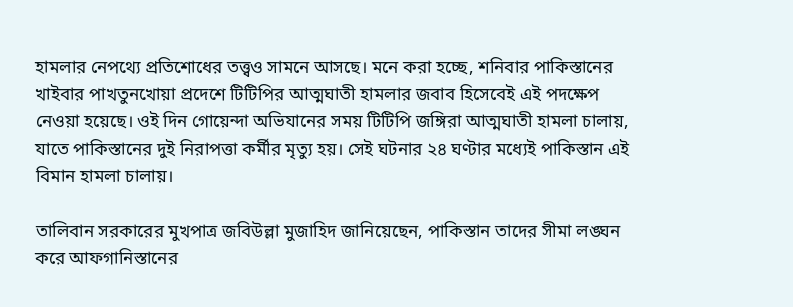হামলার নেপথ্যে প্রতিশোধের তত্ত্বও সামনে আসছে। মনে করা হচ্ছে, শনিবার পাকিস্তানের খাইবার পাখতুনখোয়া প্রদেশে টিটিপির আত্মঘাতী হামলার জবাব হিসেবেই এই পদক্ষেপ নেওয়া হয়েছে। ওই দিন গোয়েন্দা অভিযানের সময় টিটিপি জঙ্গিরা আত্মঘাতী হামলা চালায়, যাতে পাকিস্তানের দুই নিরাপত্তা কর্মীর মৃত্যু হয়। সেই ঘটনার ২৪ ঘণ্টার মধ্যেই পাকিস্তান এই বিমান হামলা চালায়।

তালিবান সরকারের মুখপাত্র জবিউল্লা মুজাহিদ জানিয়েছেন, পাকিস্তান তাদের সীমা লঙ্ঘন করে আফগানিস্তানের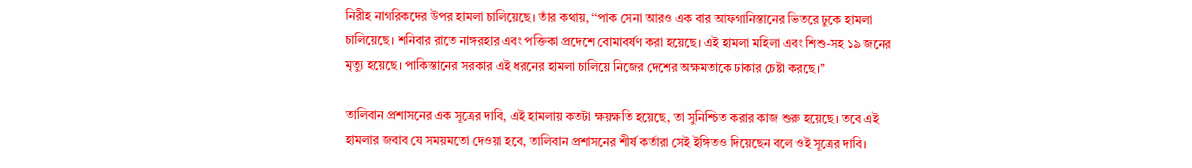নিরীহ নাগরিকদের উপর হামলা চালিয়েছে। তাঁর কথায়, ‘‘পাক সেনা আরও এক বার আফগানিস্তানের ভিতরে ঢুকে হামলা চালিয়েছে। শনিবার রাতে নাঙ্গরহার এবং পক্তিকা প্রদেশে বোমাবর্ষণ করা হয়েছে। এই হামলা মহিলা এবং শিশু-সহ ১৯ জনের মৃত্যু হয়েছে। পাকিস্তানের সরকার এই ধরনের হামলা চালিয়ে নিজের দেশের অক্ষমতাকে ঢাকার চেষ্টা করছে।’’

তালিবান প্রশাসনের এক সূত্রের দাবি, এই হামলায় কতটা ক্ষয়ক্ষতি হয়েছে, তা সুনিশ্চিত করার কাজ শুরু হয়েছে। তবে এই হামলার জবাব যে সময়মতো দেওয়া হবে, তালিবান প্রশাসনের শীর্ষ কর্তারা সেই ইঙ্গিতও দিয়েছেন বলে ওই সূত্রের দাবি।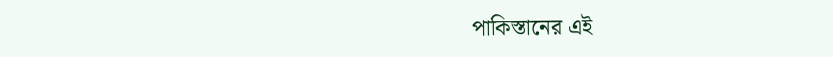পাকিস্তানের এই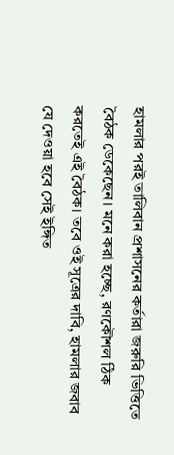হামলার পরই তালিবান প্রশাসনের কর্তারা জরুরি ভিত্তিতে বৈঠক ডেকেছেন। মনে করা হচ্ছে, রণকৌশল ঠিক করতেই এই বৈঠক। তবে ওই সূত্রের দাবি, হামলার জবাব যে দেওয়া হবে সেই ইঙ্গিত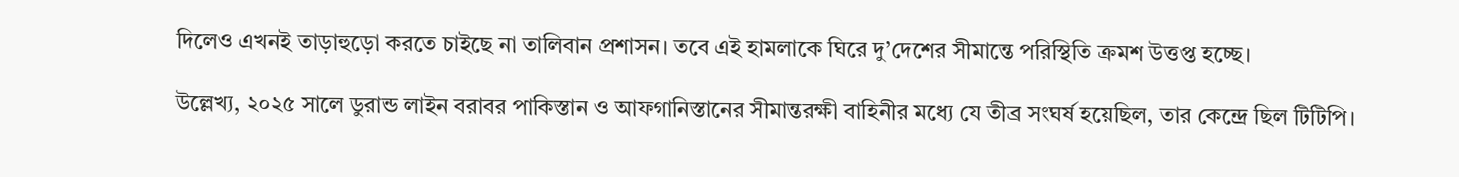দিলেও এখনই তাড়াহুড়ো করতে চাইছে না তালিবান প্রশাসন। তবে এই হামলাকে ঘিরে দু’দেশের সীমান্তে পরিস্থিতি ক্রমশ উত্তপ্ত হচ্ছে।

উল্লেখ্য, ২০২৫ সালে ডুরান্ড লাইন বরাবর পাকিস্তান ও আফগানিস্তানের সীমান্তরক্ষী বাহিনীর মধ্যে যে তীব্র সংঘর্ষ হয়েছিল, তার কেন্দ্রে ছিল টিটিপি।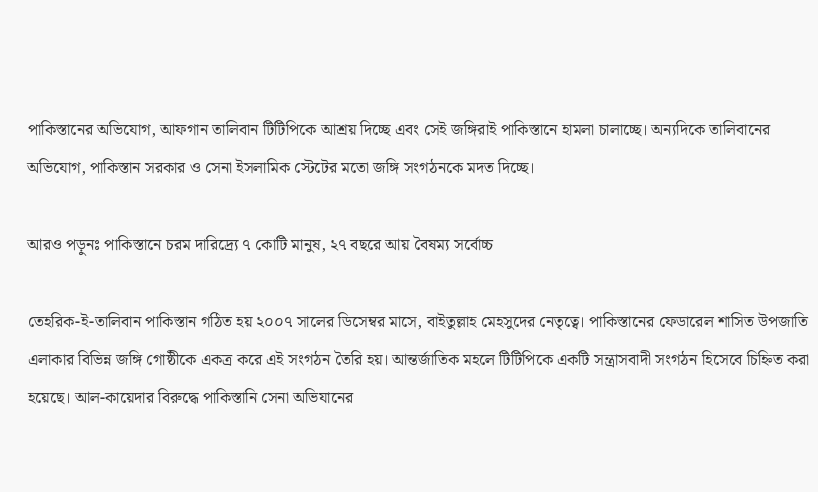পাকিস্তানের অভিযোগ, আফগান তালিবান টিটিপিকে আশ্রয় দিচ্ছে এবং সেই জঙ্গিরাই পাকিস্তানে হামলা চালাচ্ছে। অন্যদিকে তালিবানের অভিযোগ, পাকিস্তান সরকার ও সেনা ইসলামিক স্টেটের মতো জঙ্গি সংগঠনকে মদত দিচ্ছে।

আরও পড়ুনঃ পাকিস্তানে চরম দারিদ্র্যে ৭ কোটি মানুষ, ২৭ বছরে আয় বৈষম্য সর্বোচ্চ

তেহরিক-ই-তালিবান পাকিস্তান গঠিত হয় ২০০৭ সালের ডিসেম্বর মাসে, বাইতুল্লাহ মেহসুদের নেতৃত্বে। পাকিস্তানের ফেডারেল শাসিত উপজাতি এলাকার বিভিন্ন জঙ্গি গোষ্ঠীকে একত্র করে এই সংগঠন তৈরি হয়। আন্তর্জাতিক মহলে টিটিপিকে একটি সন্ত্রাসবাদী সংগঠন হিসেবে চিহ্নিত করা হয়েছে। আল-কায়েদার বিরুদ্ধে পাকিস্তানি সেনা অভিযানের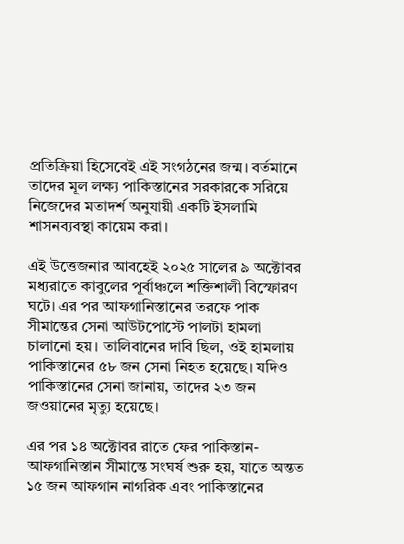প্রতিক্রিয়া হিসেবেই এই সংগঠনের জন্ম। বর্তমানে তাদের মূল লক্ষ্য পাকিস্তানের সরকারকে সরিয়ে নিজেদের মতাদর্শ অনুযায়ী একটি ইসলামি শাসনব্যবস্থা কায়েম করা।

এই উত্তেজনার আবহেই ২০২৫ সালের ৯ অক্টোবর মধ্যরাতে কাবুলের পূর্বাঞ্চলে শক্তিশালী বিস্ফোরণ ঘটে। এর পর আফগানিস্তানের তরফে পাক সীমান্তের সেনা আউটপোস্টে পালটা হামলা চালানো হয়। তালিবানের দাবি ছিল, ওই হামলায় পাকিস্তানের ৫৮ জন সেনা নিহত হয়েছে। যদিও পাকিস্তানের সেনা জানায়, তাদের ২৩ জন জওয়ানের মৃত্যু হয়েছে।

এর পর ১৪ অক্টোবর রাতে ফের পাকিস্তান-আফগানিস্তান সীমান্তে সংঘর্ষ শুরু হয়, যাতে অন্তত ১৫ জন আফগান নাগরিক এবং পাকিস্তানের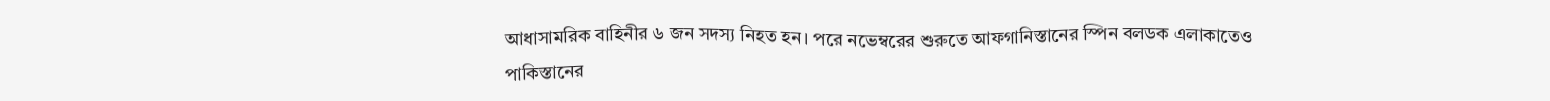আধাসামরিক বাহিনীর ৬ জন সদস্য নিহত হন। পরে নভেম্বরের শুরুতে আফগানিস্তানের স্পিন বলডক এলাকাতেও পাকিস্তানের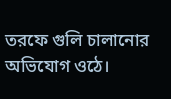তরফে গুলি চালানোর অভিযোগ ওঠে।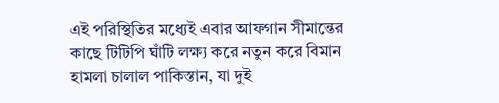এই পরিস্থিতির মধ্যেই এবার আফগান সীমান্তের কাছে টিটিপি ঘাঁটি লক্ষ্য করে নতুন করে বিমান হামলা চালাল পাকিস্তান, যা দুই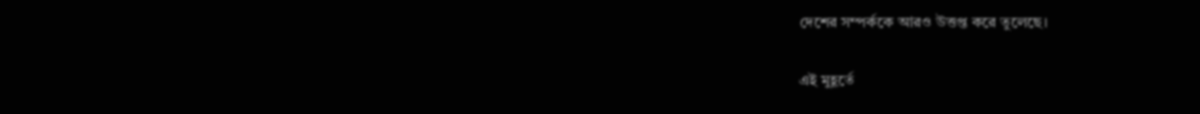দেশের সম্পর্ককে আরও উত্তপ্ত করে তুলেছে।

এই মুহূর্তে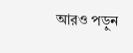আরও পড়ুন